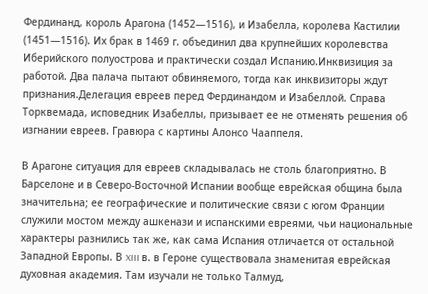Фердинанд, король Арагона (1452—1516), и Изабелла, королева Кастилии (1451—1516). Их брак в 1469 г. объединил два крупнейших королевства Иберийского полуострова и практически создал Испанию.Инквизиция за работой. Два палача пытают обвиняемого, тогда как инквизиторы ждут признания.Делегация евреев перед Фердинандом и Изабеллой. Справа Торквемада, исповедник Изабеллы, призывает ее не отменять решения об изгнании евреев. Гравюра с картины Алонсо Чааппеля.

В Арагоне ситуация для евреев складывалась не столь благоприятно. В Барселоне и в Северо-Восточной Испании вообще еврейская община была значительна; ее географические и политические связи с югом Франции служили мостом между ашкенази и испанскими евреями, чьи национальные характеры разнились так же, как сама Испания отличается от остальной Западной Европы. В XIII в. в Героне существовала знаменитая еврейская духовная академия. Там изучали не только Талмуд,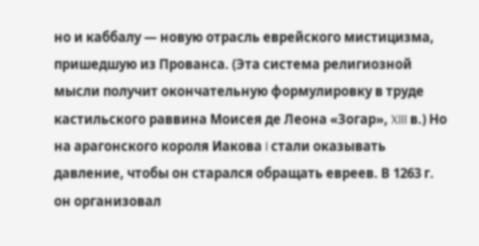но и каббалу — новую отрасль еврейского мистицизма, пришедшую из Прованса. (Эта система религиозной мысли получит окончательную формулировку в труде кастильского раввина Моисея де Леона «Зогар», XIII в.) Но на арагонского короля Иакова I стали оказывать давление, чтобы он старался обращать евреев. В 1263 г. он организовал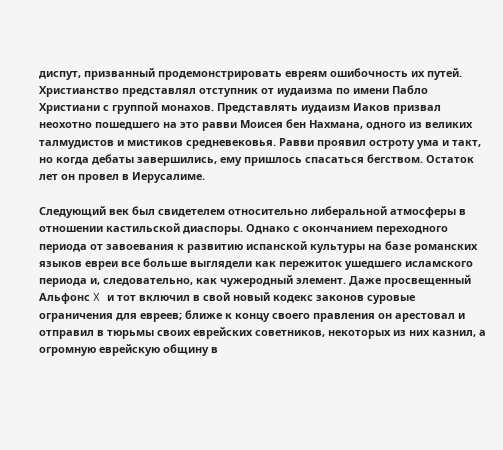диспут, призванный продемонстрировать евреям ошибочность их путей. Христианство представлял отступник от иудаизма по имени Пабло Христиани с группой монахов. Представлять иудаизм Иаков призвал неохотно пошедшего на это равви Моисея бен Нахмана, одного из великих талмудистов и мистиков средневековья. Равви проявил остроту ума и такт, но когда дебаты завершились, ему пришлось спасаться бегством. Остаток лет он провел в Иерусалиме.

Следующий век был свидетелем относительно либеральной атмосферы в отношении кастильской диаспоры. Однако с окончанием переходного периода от завоевания к развитию испанской культуры на базе романских языков евреи все больше выглядели как пережиток ушедшего исламского периода и, следовательно, как чужеродный элемент. Даже просвещенный Альфонс X и тот включил в свой новый кодекс законов суровые ограничения для евреев; ближе к концу своего правления он арестовал и отправил в тюрьмы своих еврейских советников, некоторых из них казнил, а огромную еврейскую общину в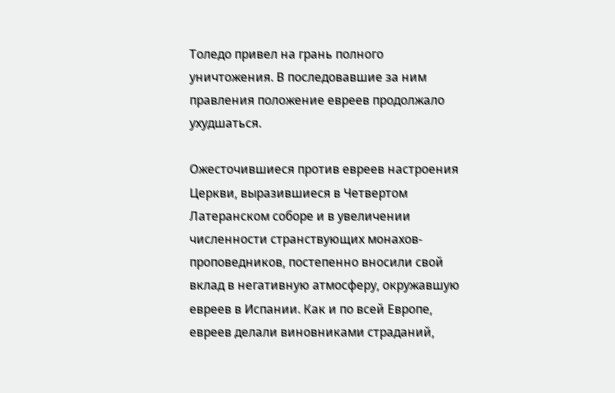Толедо привел на грань полного уничтожения. В последовавшие за ним правления положение евреев продолжало ухудшаться.

Ожесточившиеся против евреев настроения Церкви, выразившиеся в Четвертом Латеранском соборе и в увеличении численности странствующих монахов-проповедников, постепенно вносили свой вклад в негативную атмосферу, окружавшую евреев в Испании. Как и по всей Европе, евреев делали виновниками страданий,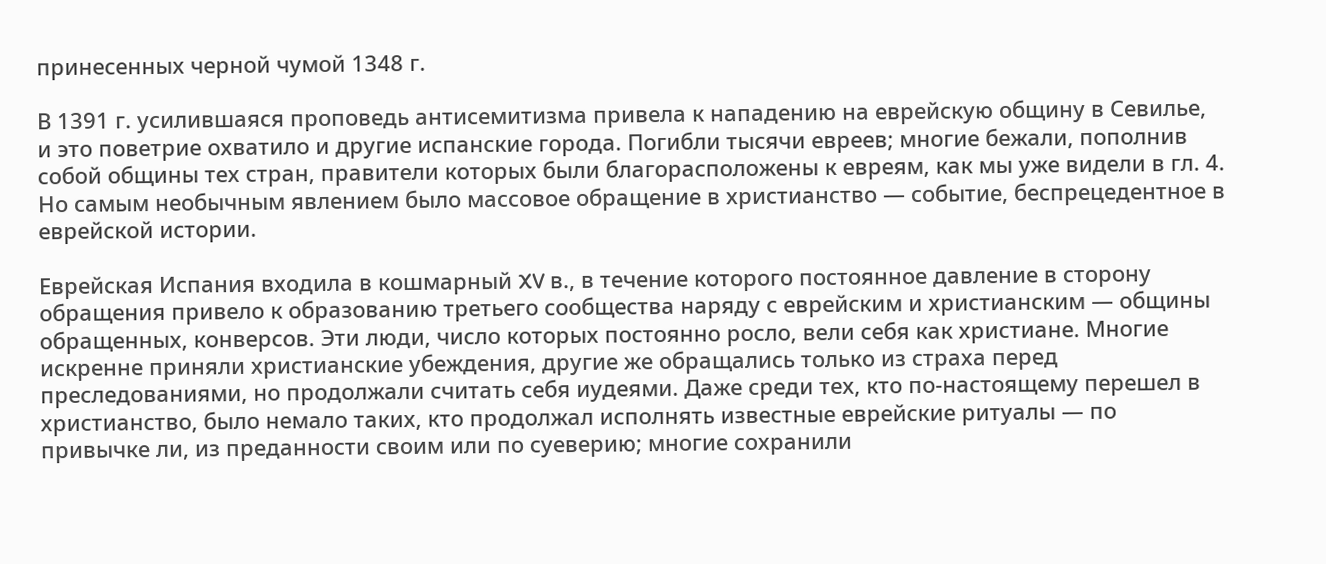принесенных черной чумой 1348 г.

В 1391 г. усилившаяся проповедь антисемитизма привела к нападению на еврейскую общину в Севилье, и это поветрие охватило и другие испанские города. Погибли тысячи евреев; многие бежали, пополнив собой общины тех стран, правители которых были благорасположены к евреям, как мы уже видели в гл. 4. Но самым необычным явлением было массовое обращение в христианство — событие, беспрецедентное в еврейской истории.

Еврейская Испания входила в кошмарный XV в., в течение которого постоянное давление в сторону обращения привело к образованию третьего сообщества наряду с еврейским и христианским — общины обращенных, конверсов. Эти люди, число которых постоянно росло, вели себя как христиане. Многие искренне приняли христианские убеждения, другие же обращались только из страха перед преследованиями, но продолжали считать себя иудеями. Даже среди тех, кто по-настоящему перешел в христианство, было немало таких, кто продолжал исполнять известные еврейские ритуалы — по привычке ли, из преданности своим или по суеверию; многие сохранили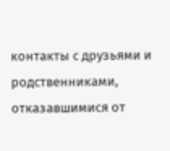контакты с друзьями и родственниками, отказавшимися от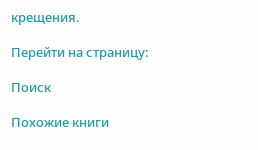крещения.

Перейти на страницу:

Поиск

Похожие книги